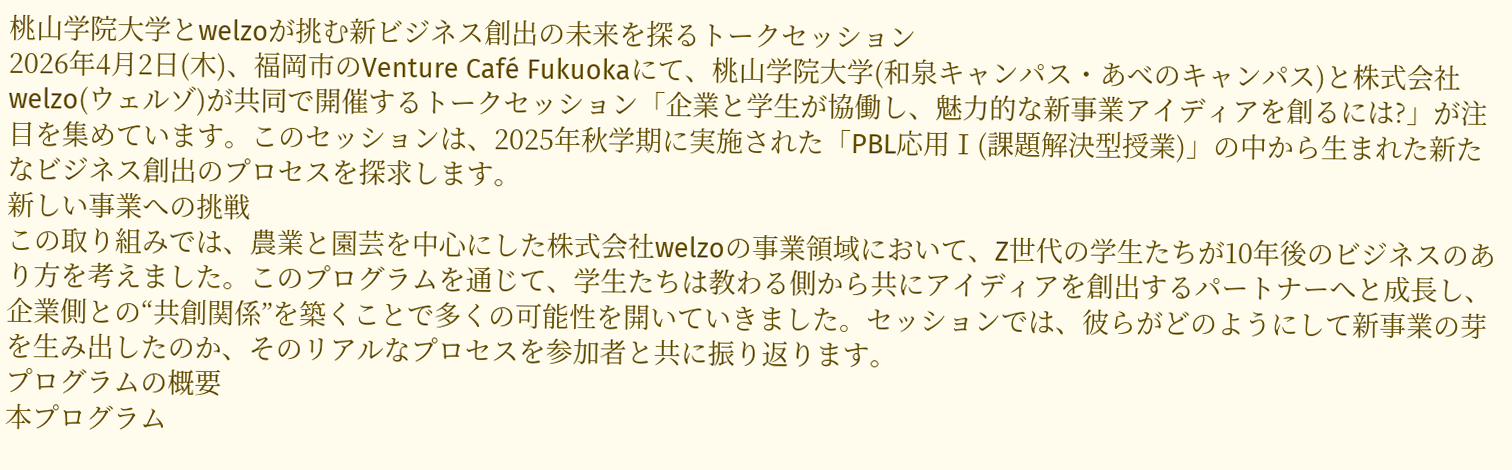桃山学院大学とwelzoが挑む新ビジネス創出の未来を探るトークセッション
2026年4月2日(木)、福岡市のVenture Café Fukuokaにて、桃山学院大学(和泉キャンパス・あべのキャンパス)と株式会社welzo(ウェルゾ)が共同で開催するトークセッション「企業と学生が協働し、魅力的な新事業アイディアを創るには?」が注目を集めています。このセッションは、2025年秋学期に実施された「PBL応用Ⅰ(課題解決型授業)」の中から生まれた新たなビジネス創出のプロセスを探求します。
新しい事業への挑戦
この取り組みでは、農業と園芸を中心にした株式会社welzoの事業領域において、Z世代の学生たちが10年後のビジネスのあり方を考えました。このプログラムを通じて、学生たちは教わる側から共にアイディアを創出するパートナーへと成長し、企業側との“共創関係”を築くことで多くの可能性を開いていきました。セッションでは、彼らがどのようにして新事業の芽を生み出したのか、そのリアルなプロセスを参加者と共に振り返ります。
プログラムの概要
本プログラム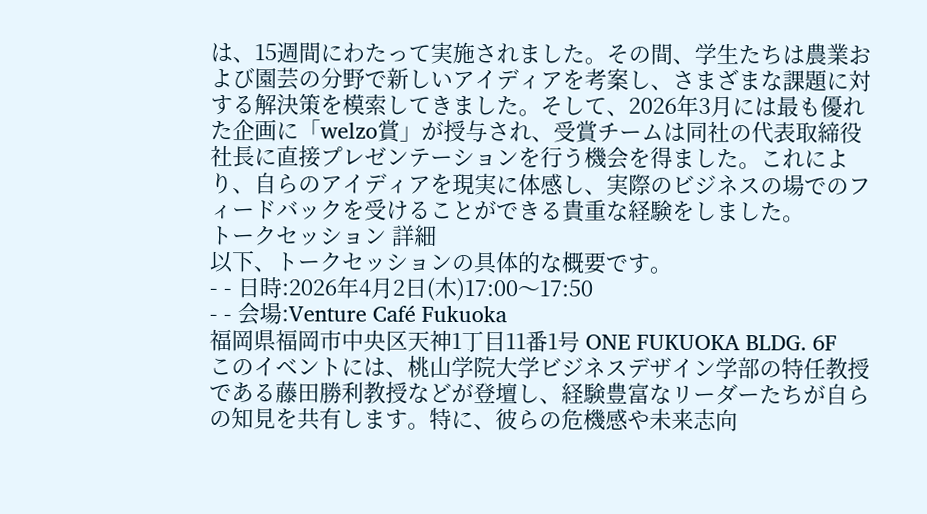は、15週間にわたって実施されました。その間、学生たちは農業および園芸の分野で新しいアイディアを考案し、さまざまな課題に対する解決策を模索してきました。そして、2026年3月には最も優れた企画に「welzo賞」が授与され、受賞チームは同社の代表取締役社長に直接プレゼンテーションを行う機会を得ました。これにより、自らのアイディアを現実に体感し、実際のビジネスの場でのフィードバックを受けることができる貴重な経験をしました。
トークセッション 詳細
以下、トークセッションの具体的な概要です。
- - 日時:2026年4月2日(木)17:00〜17:50
- - 会場:Venture Café Fukuoka
福岡県福岡市中央区天神1丁目11番1号 ONE FUKUOKA BLDG. 6F
このイベントには、桃山学院大学ビジネスデザイン学部の特任教授である藤田勝利教授などが登壇し、経験豊富なリーダーたちが自らの知見を共有します。特に、彼らの危機感や未来志向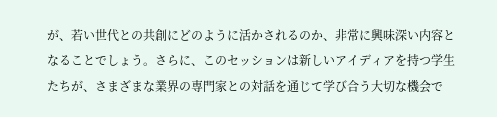が、若い世代との共創にどのように活かされるのか、非常に興味深い内容となることでしょう。さらに、このセッションは新しいアイディアを持つ学生たちが、さまざまな業界の専門家との対話を通じて学び合う大切な機会で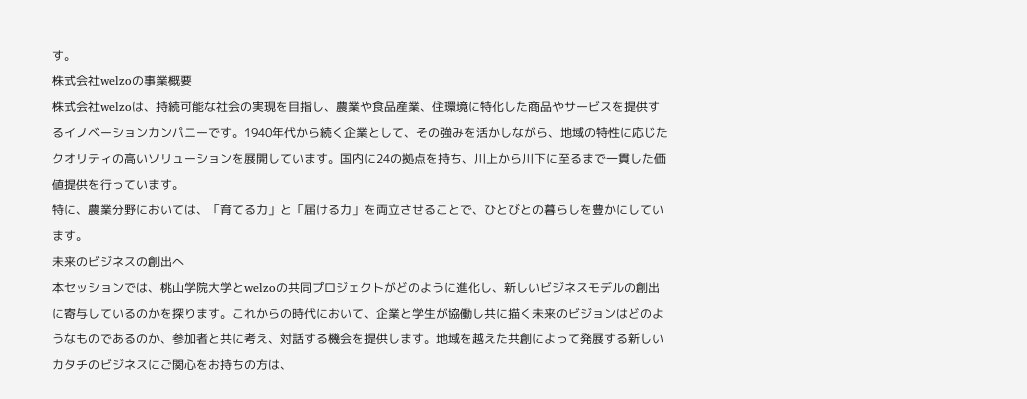す。
株式会社welzoの事業概要
株式会社welzoは、持続可能な社会の実現を目指し、農業や食品産業、住環境に特化した商品やサービスを提供するイノベーションカンパニーです。1940年代から続く企業として、その強みを活かしながら、地域の特性に応じたクオリティの高いソリューションを展開しています。国内に24の拠点を持ち、川上から川下に至るまで一貫した価値提供を行っています。
特に、農業分野においては、「育てる力」と「届ける力」を両立させることで、ひとびとの暮らしを豊かにしています。
未来のビジネスの創出へ
本セッションでは、桃山学院大学とwelzoの共同プロジェクトがどのように進化し、新しいビジネスモデルの創出に寄与しているのかを探ります。これからの時代において、企業と学生が協働し共に描く未来のビジョンはどのようなものであるのか、参加者と共に考え、対話する機会を提供します。地域を越えた共創によって発展する新しいカタチのビジネスにご関心をお持ちの方は、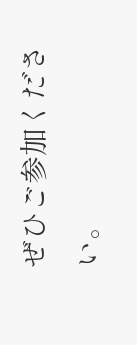ぜひご参加ください。